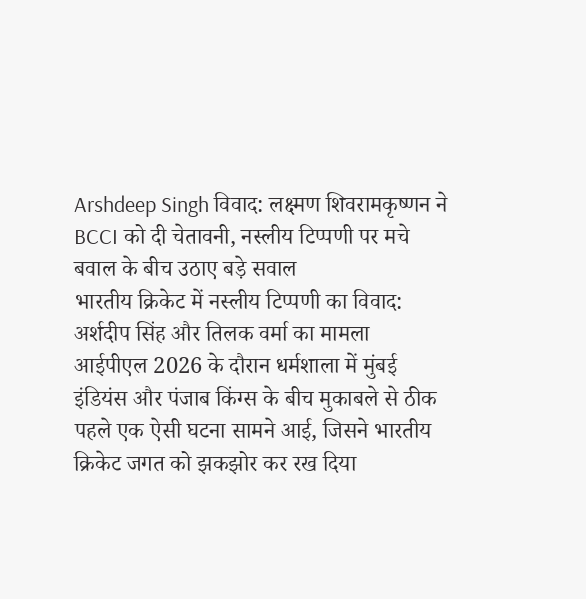Arshdeep Singh विवाद: लक्ष्मण शिवरामकृष्णन ने BCCI को दी चेतावनी, नस्लीय टिप्पणी पर मचे बवाल के बीच उठाए बड़े सवाल
भारतीय क्रिकेट में नस्लीय टिप्पणी का विवाद: अर्शदीप सिंह और तिलक वर्मा का मामला
आईपीएल 2026 के दौरान धर्मशाला में मुंबई इंडियंस और पंजाब किंग्स के बीच मुकाबले से ठीक पहले एक ऐसी घटना सामने आई, जिसने भारतीय क्रिकेट जगत को झकझोर कर रख दिया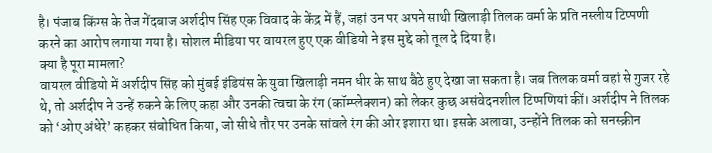है। पंजाब किंग्स के तेज गेंदबाज अर्शदीप सिंह एक विवाद के केंद्र में हैं, जहां उन पर अपने साथी खिलाड़ी तिलक वर्मा के प्रति नस्लीय टिप्पणी करने का आरोप लगाया गया है। सोशल मीडिया पर वायरल हुए एक वीडियो ने इस मुद्दे को तूल दे दिया है।
क्या है पूरा मामला?
वायरल वीडियो में अर्शदीप सिंह को मुंबई इंडियंस के युवा खिलाड़ी नमन धीर के साथ बैठे हुए देखा जा सकता है। जब तिलक वर्मा वहां से गुजर रहे थे, तो अर्शदीप ने उन्हें रुकने के लिए कहा और उनकी त्वचा के रंग (कॉम्प्लेक्शन) को लेकर कुछ असंवेदनशील टिप्पणियां कीं। अर्शदीप ने तिलक को ‘ओए अंधेरे’ कहकर संबोधित किया, जो सीधे तौर पर उनके सांवले रंग की ओर इशारा था। इसके अलावा, उन्होंने तिलक को सनस्क्रीन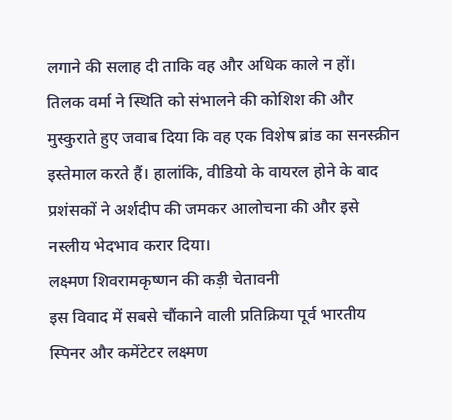लगाने की सलाह दी ताकि वह और अधिक काले न हों।
तिलक वर्मा ने स्थिति को संभालने की कोशिश की और मुस्कुराते हुए जवाब दिया कि वह एक विशेष ब्रांड का सनस्क्रीन इस्तेमाल करते हैं। हालांकि, वीडियो के वायरल होने के बाद प्रशंसकों ने अर्शदीप की जमकर आलोचना की और इसे नस्लीय भेदभाव करार दिया।
लक्ष्मण शिवरामकृष्णन की कड़ी चेतावनी
इस विवाद में सबसे चौंकाने वाली प्रतिक्रिया पूर्व भारतीय स्पिनर और कमेंटेटर लक्ष्मण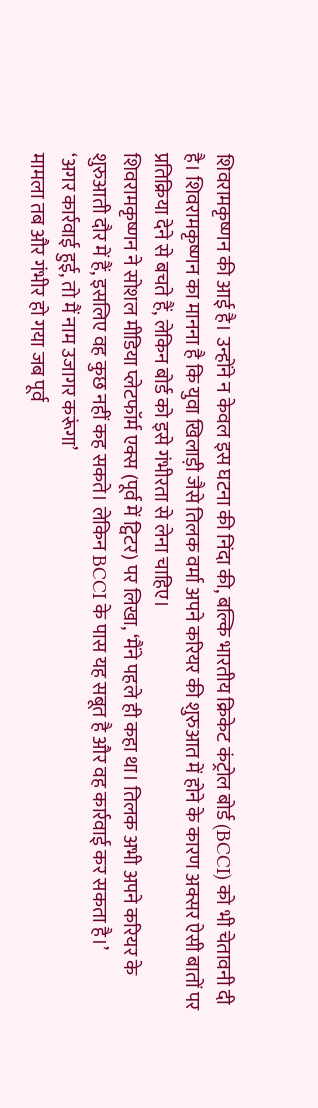शिवरामकृष्णन की आई है। उन्होंने न केवल इस घटना की निंदा की, बल्कि भारतीय क्रिकेट कंट्रोल बोर्ड (BCCI) को भी चेतावनी दी है। शिवरामकृष्णन का मानना है कि युवा खिलाड़ी जैसे तिलक वर्मा अपने करियर की शुरुआत में होने के कारण अक्सर ऐसी बातों पर प्रतिक्रिया देने से बचते हैं, लेकिन बोर्ड को इसे गंभीरता से लेना चाहिए।
शिवरामकृष्णन ने सोशल मीडिया प्लेटफॉर्म एक्स (पूर्व में ट्विटर) पर लिखा, ‘मैंने पहले ही कहा था। तिलक अभी अपने करियर के शुरुआती दौर में हैं, इसलिए वह कुछ नहीं कह सकते। लेकिन BCCI के पास यह सबूत है और वह कार्रवाई कर सकता है।’
‘अगर कार्रवाई हुई, तो मैं नाम उजागर करूंगा’
मामला तब और गंभीर हो गया जब पूर्व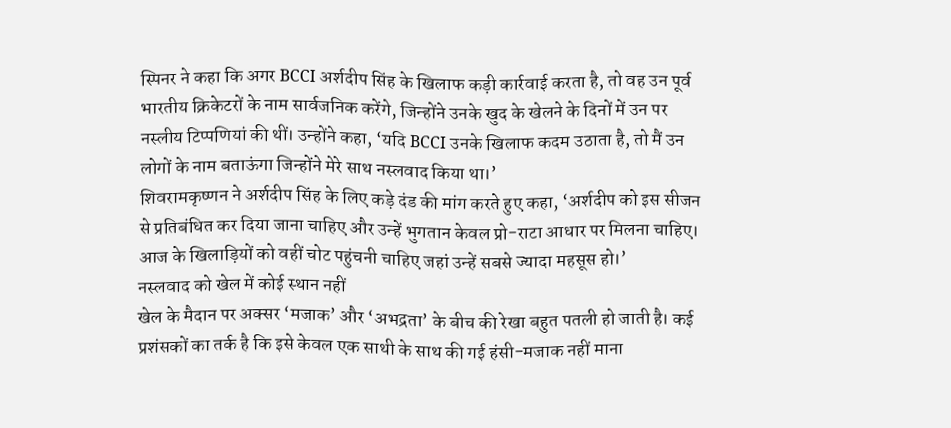स्पिनर ने कहा कि अगर BCCI अर्शदीप सिंह के खिलाफ कड़ी कार्रवाई करता है, तो वह उन पूर्व भारतीय क्रिकेटरों के नाम सार्वजनिक करेंगे, जिन्होंने उनके खुद के खेलने के दिनों में उन पर नस्लीय टिप्पणियां की थीं। उन्होंने कहा, ‘यदि BCCI उनके खिलाफ कदम उठाता है, तो मैं उन लोगों के नाम बताऊंगा जिन्होंने मेरे साथ नस्लवाद किया था।’
शिवरामकृष्णन ने अर्शदीप सिंह के लिए कड़े दंड की मांग करते हुए कहा, ‘अर्शदीप को इस सीजन से प्रतिबंधित कर दिया जाना चाहिए और उन्हें भुगतान केवल प्रो-राटा आधार पर मिलना चाहिए। आज के खिलाड़ियों को वहीं चोट पहुंचनी चाहिए जहां उन्हें सबसे ज्यादा महसूस हो।’
नस्लवाद को खेल में कोई स्थान नहीं
खेल के मैदान पर अक्सर ‘मजाक’ और ‘अभद्रता’ के बीच की रेखा बहुत पतली हो जाती है। कई प्रशंसकों का तर्क है कि इसे केवल एक साथी के साथ की गई हंसी-मजाक नहीं माना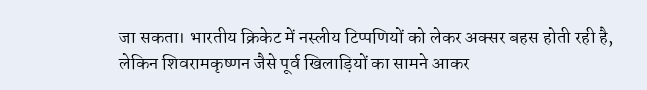जा सकता। भारतीय क्रिकेट में नस्लीय टिप्पणियों को लेकर अक्सर बहस होती रही है, लेकिन शिवरामकृष्णन जैसे पूर्व खिलाड़ियों का सामने आकर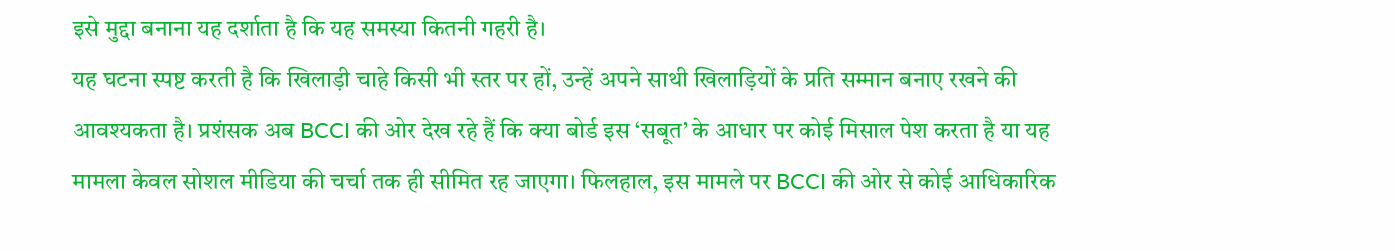इसे मुद्दा बनाना यह दर्शाता है कि यह समस्या कितनी गहरी है।
यह घटना स्पष्ट करती है कि खिलाड़ी चाहे किसी भी स्तर पर हों, उन्हें अपने साथी खिलाड़ियों के प्रति सम्मान बनाए रखने की आवश्यकता है। प्रशंसक अब BCCI की ओर देख रहे हैं कि क्या बोर्ड इस ‘सबूत’ के आधार पर कोई मिसाल पेश करता है या यह मामला केवल सोशल मीडिया की चर्चा तक ही सीमित रह जाएगा। फिलहाल, इस मामले पर BCCI की ओर से कोई आधिकारिक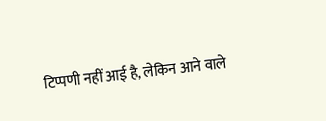टिप्पणी नहीं आई है, लेकिन आने वाले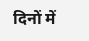दिनों में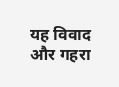यह विवाद और गहरा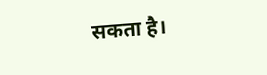सकता है।